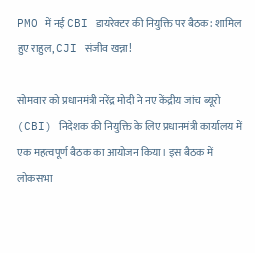PMO में नई CBI डायरेक्टर की नियुक्ति पर बैठक: शामिल हुए राहुल, CJI संजीव खन्ना!

सोमवार को प्रधानमंत्री नरेंद्र मोदी ने नए केंद्रीय जांच ब्यूरो (CBI) निदेशक की नियुक्ति के लिए प्रधानमंत्री कार्यालय में एक महत्वपूर्ण बैठक का आयोजन किया। इस बैठक में लोकसभा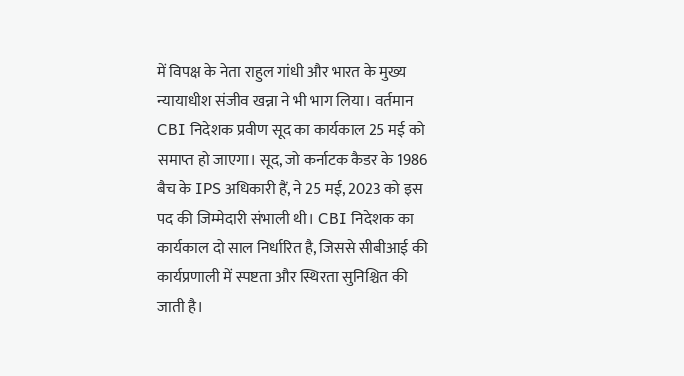में विपक्ष के नेता राहुल गांधी और भारत के मुख्य न्यायाधीश संजीव खन्ना ने भी भाग लिया। वर्तमान CBI निदेशक प्रवीण सूद का कार्यकाल 25 मई को समाप्त हो जाएगा। सूद, जो कर्नाटक कैडर के 1986 बैच के IPS अधिकारी हैं, ने 25 मई, 2023 को इस पद की जिम्मेदारी संभाली थी। CBI निदेशक का कार्यकाल दो साल निर्धारित है, जिससे सीबीआई की कार्यप्रणाली में स्पष्टता और स्थिरता सुनिश्चित की जाती है।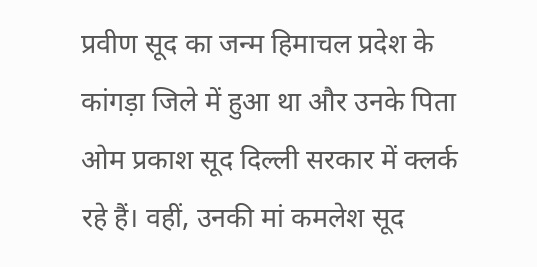प्रवीण सूद का जन्म हिमाचल प्रदेश के कांगड़ा जिले में हुआ था और उनके पिता ओम प्रकाश सूद दिल्ली सरकार में क्लर्क रहे हैं। वहीं, उनकी मां कमलेश सूद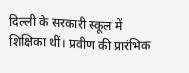दिल्ली के सरकारी स्कूल में शिक्षिका थीं। प्रवीण की प्रारंभिक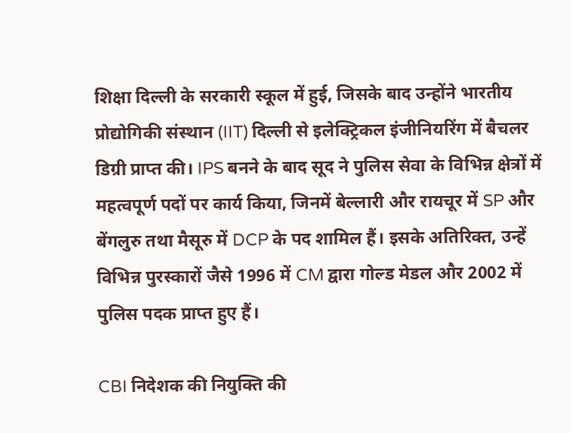शिक्षा दिल्ली के सरकारी स्कूल में हुई, जिसके बाद उन्होंने भारतीय प्रोद्योगिकी संस्थान (IIT) दिल्ली से इलेक्ट्रिकल इंजीनियरिंग में बैचलर डिग्री प्राप्त की। IPS बनने के बाद सूद ने पुलिस सेवा के विभिन्न क्षेत्रों में महत्वपूर्ण पदों पर कार्य किया, जिनमें बेल्लारी और रायचूर में SP और बेंगलुरु तथा मैसूरु में DCP के पद शामिल हैं। इसके अतिरिक्त, उन्हें विभिन्न पुरस्कारों जैसे 1996 में CM द्वारा गोल्ड मेडल और 2002 में पुलिस पदक प्राप्त हुए हैं।

CBI निदेशक की नियुक्ति की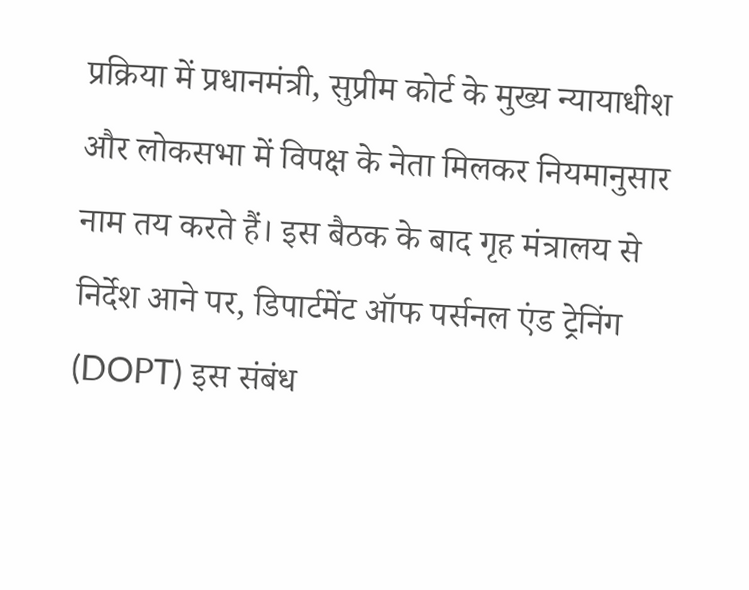प्रक्रिया में प्रधानमंत्री, सुप्रीम कोर्ट के मुख्य न्यायाधीश और लोकसभा में विपक्ष के नेता मिलकर नियमानुसार नाम तय करते हैं। इस बैठक के बाद गृह मंत्रालय से निर्देश आने पर, डिपार्टमेंट ऑफ पर्सनल एंड ट्रेनिंग (DOPT) इस संबंध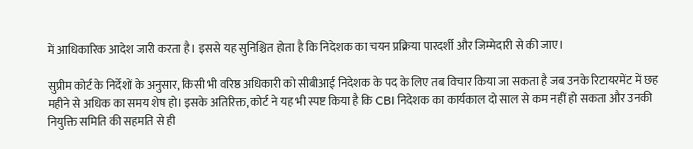में आधिकारिक आदेश जारी करता है। इससे यह सुनिश्चित होता है कि निदेशक का चयन प्रक्रिया पारदर्शी और जिम्मेदारी से की जाए।

सुप्रीम कोर्ट के निर्देशों के अनुसार, किसी भी वरिष्ठ अधिकारी को सीबीआई निदेशक के पद के लिए तब विचार किया जा सकता है जब उनके रिटायरमेंट में छह महीने से अधिक का समय शेष हो। इसके अतिरिक्त, कोर्ट ने यह भी स्पष्ट किया है कि CBI निदेशक का कार्यकाल दो साल से कम नहीं हो सकता और उनकी नियुक्ति समिति की सहमति से ही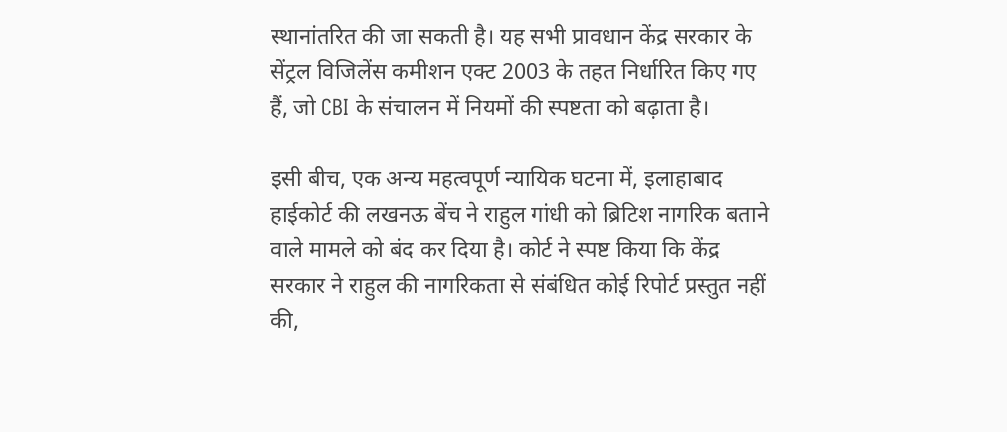स्थानांतरित की जा सकती है। यह सभी प्रावधान केंद्र सरकार के सेंट्रल विजिलेंस कमीशन एक्ट 2003 के तहत निर्धारित किए गए हैं, जो CBI के संचालन में नियमों की स्पष्टता को बढ़ाता है।

इसी बीच, एक अन्य महत्वपूर्ण न्यायिक घटना में, इलाहाबाद हाईकोर्ट की लखनऊ बेंच ने राहुल गांधी को ब्रिटिश नागरिक बताने वाले मामले को बंद कर दिया है। कोर्ट ने स्पष्ट किया कि केंद्र सरकार ने राहुल की नागरिकता से संबंधित कोई रिपोर्ट प्रस्तुत नहीं की,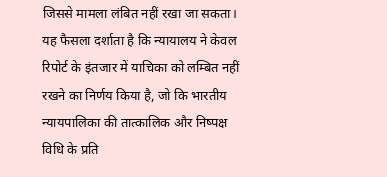जिससे मामला लंबित नहीं रखा जा सकता। यह फैसला दर्शाता है कि न्यायालय ने केवल रिपोर्ट के इंतजार में याचिका को लम्बित नहीं रखने का निर्णय किया है, जो कि भारतीय न्यायपालिका की तात्कालिक और निष्पक्ष विधि के प्रति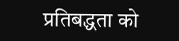प्रतिबद्धता को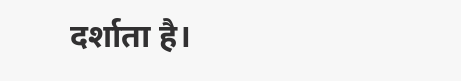दर्शाता है।